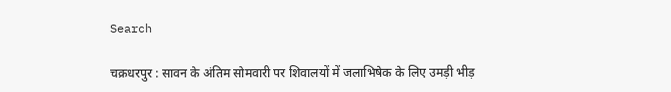Search

चक्रधरपुर : सावन के अंतिम सोमवारी पर शिवालयों में जलाभिषेक के लिए उमड़ी भीड़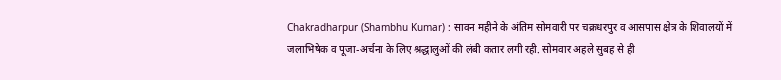Chakradharpur (Shambhu Kumar) : सावन महीने के अंतिम सोमवारी पर चक्रधरपुर व आसपास क्षेत्र के शिवालयों में जलाभिषेक व पूजा-अर्चना के लिए श्रद्धालुओं की लंबी कतार लगी रही. सोमवार अहले सुबह से ही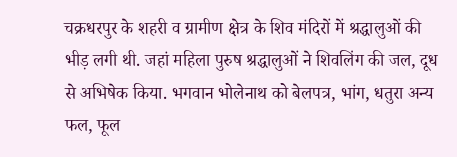चक्रधरपुर के शहरी व ग्रामीण क्षेत्र के शिव मंदिरों में श्रद्धालुओं की भीड़ लगी थी. जहां महिला पुरुष श्रद्धालुओं ने शिवलिंग की जल, दूध से अभिषेक किया. भगवान भोलेनाथ को बेलपत्र, भांग, धतुरा अन्य फल, फूल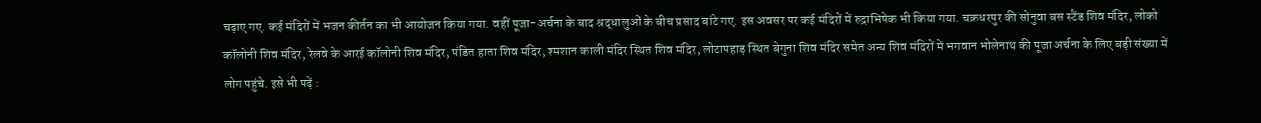चढ़ाए गए. कई मंदिरों में भजन कीर्तन का भी आयोजन किया गया. वहीं पूजा-अर्चना के बाद श्रद्धालुओं के बीच प्रसाद बांटे गए. इस अवसर पर कई मंदिरों में रुद्राभिषेक भी किया गया. चक्रधरपुर की सोनुवा बस स्टैंड शिव मंदिर, लोको कॉलोनी शिव मंदिर, रेलवे के आरई कॉलोनी शिव मंदिर, पंडित हाता शिव मंदिर, श्मशान काली मंदिर स्थित शिव मंदिर, लोटापहाड़ स्थित बेगुना शिव मंदिर समेत अन्य शिव मंदिरों में भगवान भोलेनाथ की पूजा अर्चना के लिए बड़ी संख्या में लोग पहुंचे. इसे भी पढ़ें :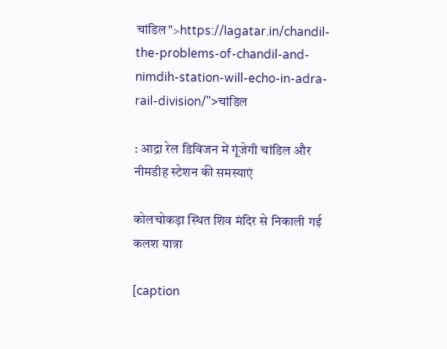चांडिल">https://lagatar.in/chandil-the-problems-of-chandil-and-nimdih-station-will-echo-in-adra-rail-division/">चांडिल

: आद्रा रेल डिविजन में गूंजेगी चांडिल और नीमडीह स्टेशन की समस्याएं

कोलचोकड़ा स्थित शिव मंदिर से निकाली गई कलश यात्रा

[caption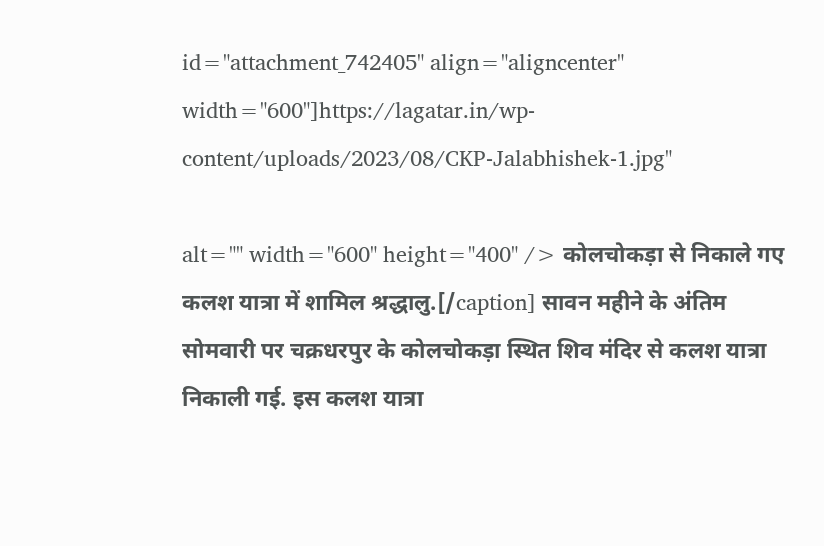id="attachment_742405" align="aligncenter" width="600"]https://lagatar.in/wp-content/uploads/2023/08/CKP-Jalabhishek-1.jpg"

alt="" width="600" height="400" /> कोलचोकड़ा से निकाले गए कलश यात्रा में शामिल श्रद्धालु.[/caption] सावन महीने के अंतिम सोमवारी पर चक्रधरपुर के कोलचोकड़ा स्थित शिव मंदिर से कलश यात्रा निकाली गई. इस कलश यात्रा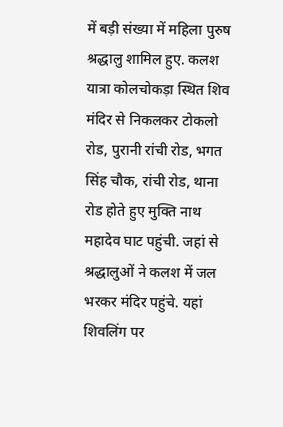में बड़ी संख्या में महिला पुरुष श्रद्धालु शामिल हुए. कलश यात्रा कोलचोकड़ा स्थित शिव मंदिर से निकलकर टोकलो रोड, पुरानी रांची रोड, भगत सिंह चौक, रांची रोड, थाना रोड होते हुए मुक्ति नाथ महादेव घाट पहुंची. जहां से श्रद्धालुओं ने कलश में जल भरकर मंदिर पहुंचे. यहां शिवलिंग पर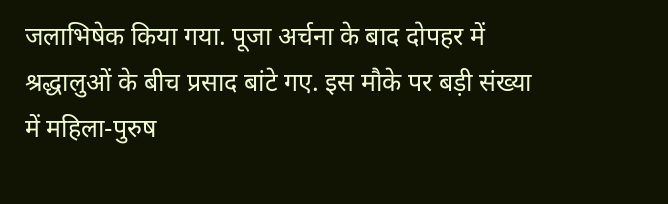जलाभिषेक किया गया. पूजा अर्चना के बाद दोपहर में श्रद्धालुओं के बीच प्रसाद बांटे गए. इस मौके पर बड़ी संख्या में महिला-पुरुष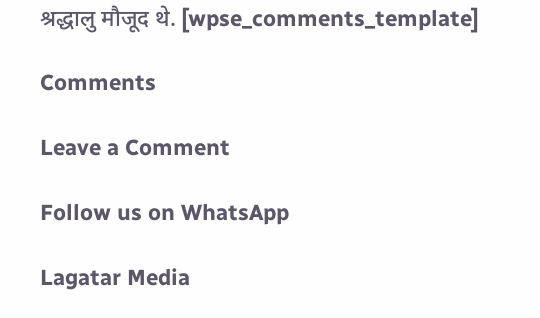श्रद्धालु मौजूद थे. [wpse_comments_template]

Comments

Leave a Comment

Follow us on WhatsApp

Lagatar Media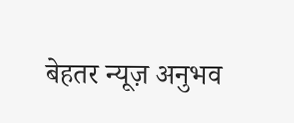बेहतर न्यूज़ अनुभव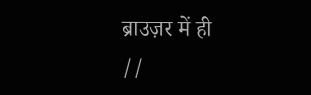ब्राउज़र में ही
//